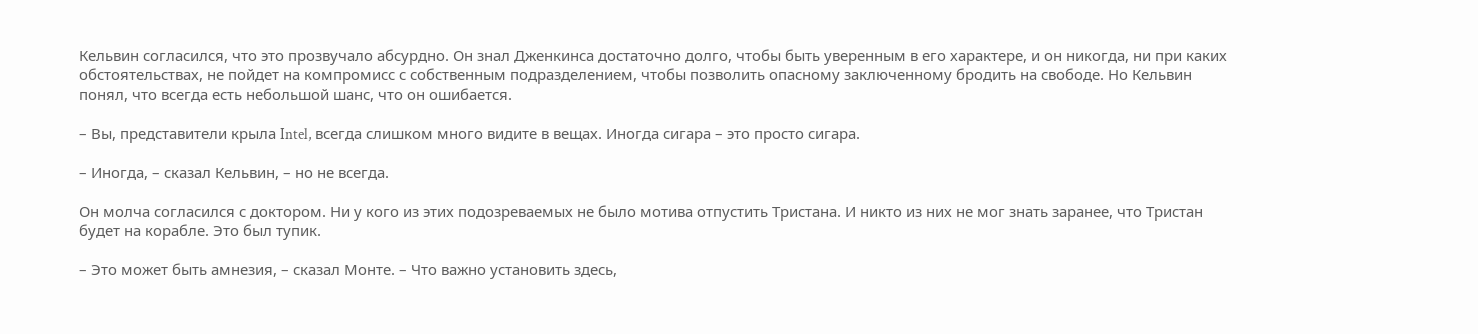Кельвин согласился, что это прозвучало абсурдно. Он знал Дженкинса достаточно долго, чтобы быть уверенным в его характере, и он никогда, ни при каких обстоятельствах, не пойдет на компромисс с собственным подразделением, чтобы позволить опасному заключенному бродить на свободе. Но Кельвин понял, что всегда есть небольшой шанс, что он ошибается.

– Вы, представители крыла Intel, всегда слишком много видите в вещах. Иногда сигара – это просто сигара.

– Иногда, – сказал Кельвин, – но не всегда.

Он молча согласился с доктором. Ни у кого из этих подозреваемых не было мотива отпустить Тристана. И никто из них не мог знать заранее, что Тристан будет на корабле. Это был тупик.

– Это может быть амнезия, – сказал Монте. – Что важно установить здесь,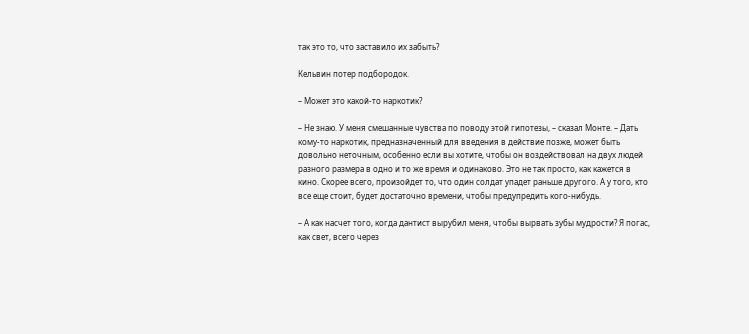так это то, что заставило их забыть?

Кельвин потер подбородок.

– Может это какой-то наркотик?

– Не знаю. У меня смешанные чувства по поводу этой гипотезы, – сказал Монте. – Дать кому-то наркотик, предназначенный для введения в действие позже, может быть довольно неточным, особенно если вы хотите, чтобы он воздействовал на двух людей разного размера в одно и то же время и одинаково. Это не так просто, как кажется в кино. Скорее всего, произойдет то, что один солдат упадет раньше другого. А у того, кто все еще стоит, будет достаточно времени, чтобы предупредить кого-нибудь.

– А как насчет того, когда дантист вырубил меня, чтобы вырвать зубы мудрости? Я погас, как свет, всего через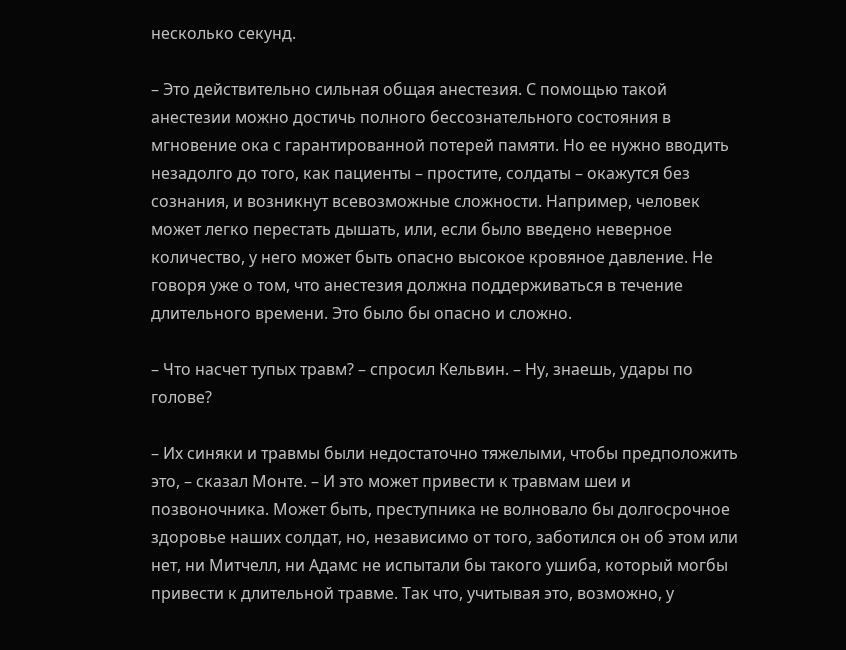несколько секунд.

– Это действительно сильная общая анестезия. С помощью такой анестезии можно достичь полного бессознательного состояния в мгновение ока с гарантированной потерей памяти. Но ее нужно вводить незадолго до того, как пациенты – простите, солдаты – окажутся без сознания, и возникнут всевозможные сложности. Например, человек может легко перестать дышать, или, если было введено неверное количество, у него может быть опасно высокое кровяное давление. Не говоря уже о том, что анестезия должна поддерживаться в течение длительного времени. Это было бы опасно и сложно.

– Что насчет тупых травм? – спросил Кельвин. – Ну, знаешь, удары по голове?

– Их синяки и травмы были недостаточно тяжелыми, чтобы предположить это, – сказал Монте. – И это может привести к травмам шеи и позвоночника. Может быть, преступника не волновало бы долгосрочное здоровье наших солдат, но, независимо от того, заботился он об этом или нет, ни Митчелл, ни Адамс не испытали бы такого ушиба, который могбы привести к длительной травме. Так что, учитывая это, возможно, у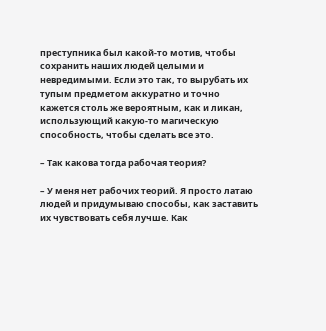преступника был какой-то мотив, чтобы сохранить наших людей целыми и невредимыми. Если это так, то вырубать их тупым предметом аккуратно и точно кажется столь же вероятным, как и ликан, использующий какую-то магическую способность, чтобы сделать все это.

– Так какова тогда рабочая теория?

– У меня нет рабочих теорий. Я просто латаю людей и придумываю способы, как заставить их чувствовать себя лучше. Как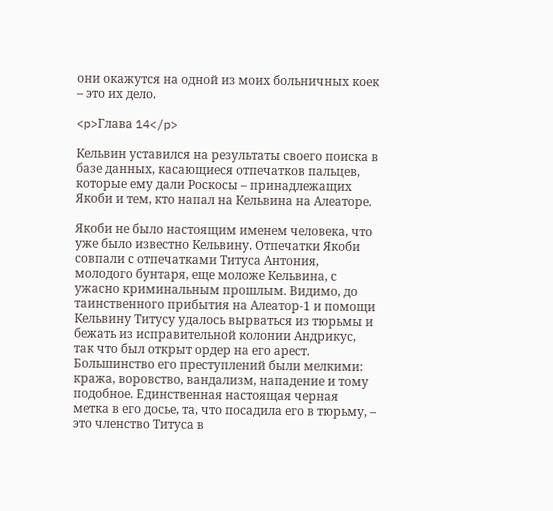они окажутся на одной из моих больничных коек – это их дело.

<p>Глава 14</p>

Кельвин уставился на результаты своего поиска в базе данных, касающиеся отпечатков пальцев, которые ему дали Роскосы – принадлежащих Якоби и тем, кто напал на Кельвина на Алеаторе.

Якоби не было настоящим именем человека, что уже было известно Кельвину. Отпечатки Якоби совпали с отпечатками Титуса Антония, молодого бунтаря, еще моложе Кельвина, с ужасно криминальным прошлым. Видимо, до таинственного прибытия на Алеатор-1 и помощи Кельвину Титусу удалось вырваться из тюрьмы и бежать из исправительной колонии Андрикус, так что был открыт ордер на его арест. Большинство его преступлений были мелкими: кража, воровство, вандализм, нападение и тому подобное. Единственная настоящая черная метка в его досье, та, что посадила его в тюрьму, – это членство Титуса в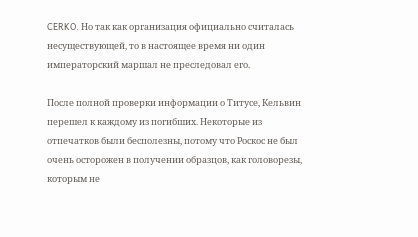CERKO. Но так как организация официально считалась несуществующей, то в настоящее время ни один императорский маршал не преследовал его.

После полной проверки информации о Титусе, Кельвин перешел к каждому из погибших. Некоторые из отпечатков были бесполезны, потому что Роскос не был очень осторожен в получении образцов, как головорезы, которым не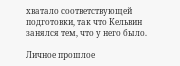хватало соответствующей подготовки, так что Кельвин занялся тем, что у него было.

Личное прошлое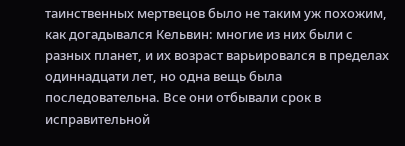таинственных мертвецов было не таким уж похожим, как догадывался Кельвин: многие из них были с разных планет, и их возраст варьировался в пределах одиннадцати лет, но одна вещь была последовательна. Все они отбывали срок в исправительной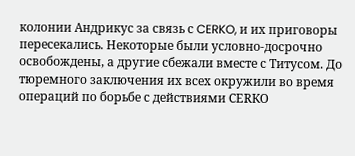колонии Андрикус за связь с CERKO, и их приговоры пересекались. Некоторые были условно-досрочно освобождены, а другие сбежали вместе с Титусом. До тюремного заключения их всех окружили во время операций по борьбе с действиями СЕRКО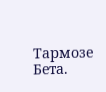Тармозе Бета.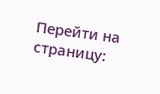Перейти на страницу: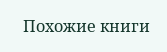Похожие книги